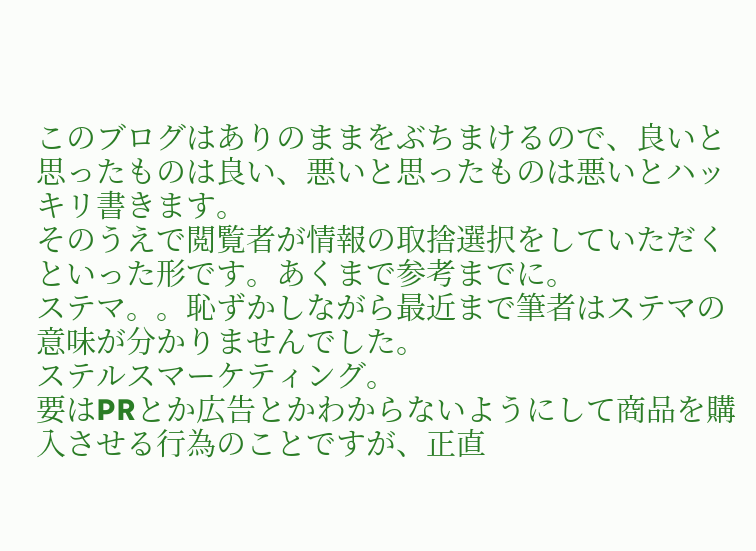このブログはありのままをぶちまけるので、良いと思ったものは良い、悪いと思ったものは悪いとハッキリ書きます。
そのうえで閲覧者が情報の取捨選択をしていただくといった形です。あくまで参考までに。
ステマ。。恥ずかしながら最近まで筆者はステマの意味が分かりませんでした。
ステルスマーケティング。
要はPRとか広告とかわからないようにして商品を購入させる行為のことですが、正直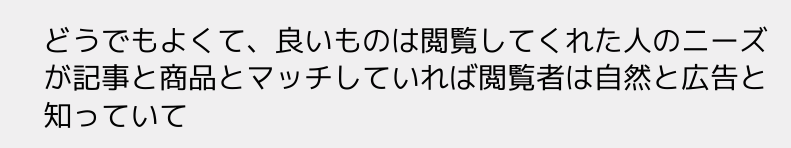どうでもよくて、良いものは閲覧してくれた人のニーズが記事と商品とマッチしていれば閲覧者は自然と広告と知っていて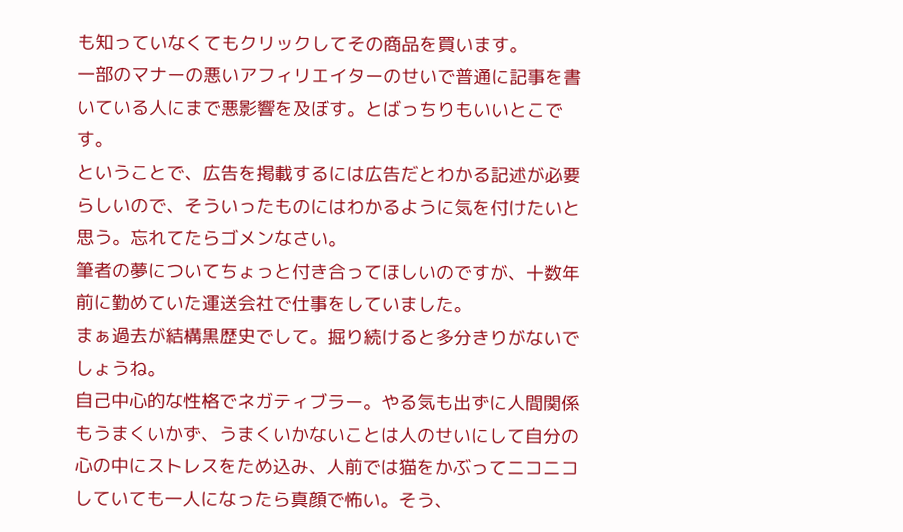も知っていなくてもクリックしてその商品を買います。
一部のマナーの悪いアフィリエイターのせいで普通に記事を書いている人にまで悪影響を及ぼす。とばっちりもいいとこです。
ということで、広告を掲載するには広告だとわかる記述が必要らしいので、そういったものにはわかるように気を付けたいと思う。忘れてたらゴメンなさい。
筆者の夢についてちょっと付き合ってほしいのですが、十数年前に勤めていた運送会社で仕事をしていました。
まぁ過去が結構黒歴史でして。掘り続けると多分きりがないでしょうね。
自己中心的な性格でネガティブラー。やる気も出ずに人間関係もうまくいかず、うまくいかないことは人のせいにして自分の心の中にストレスをため込み、人前では猫をかぶってニコニコしていても一人になったら真顔で怖い。そう、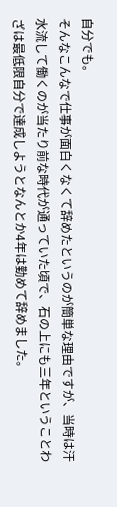自分でも。
そんなこんなで仕事が面白くなくて辞めたというのが簡単な理由ですが、当時は汗水流して働くのが当たり前な時代が通っていた頃で、石の上にも三年ということわざは最低限自分で達成しようとなんとか4年は勤めて辞めました。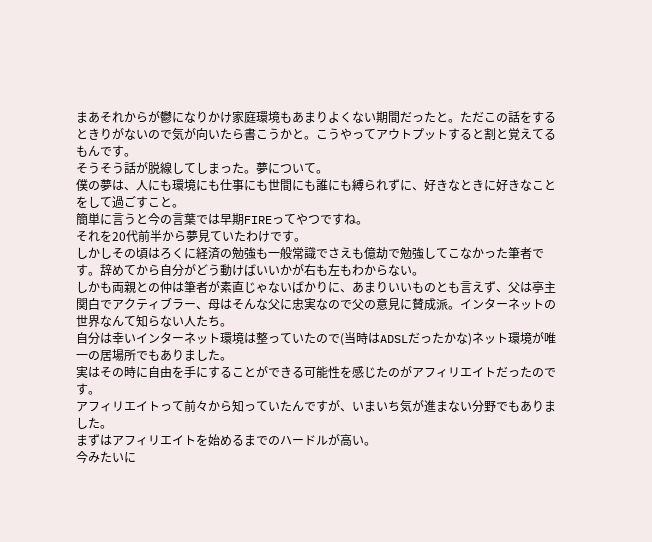まあそれからが鬱になりかけ家庭環境もあまりよくない期間だったと。ただこの話をするときりがないので気が向いたら書こうかと。こうやってアウトプットすると割と覚えてるもんです。
そうそう話が脱線してしまった。夢について。
僕の夢は、人にも環境にも仕事にも世間にも誰にも縛られずに、好きなときに好きなことをして過ごすこと。
簡単に言うと今の言葉では早期FIREってやつですね。
それを20代前半から夢見ていたわけです。
しかしその頃はろくに経済の勉強も一般常識でさえも億劫で勉強してこなかった筆者です。辞めてから自分がどう動けばいいかが右も左もわからない。
しかも両親との仲は筆者が素直じゃないばかりに、あまりいいものとも言えず、父は亭主関白でアクティブラー、母はそんな父に忠実なので父の意見に賛成派。インターネットの世界なんて知らない人たち。
自分は幸いインターネット環境は整っていたので(当時はADSLだったかな)ネット環境が唯一の居場所でもありました。
実はその時に自由を手にすることができる可能性を感じたのがアフィリエイトだったのです。
アフィリエイトって前々から知っていたんですが、いまいち気が進まない分野でもありました。
まずはアフィリエイトを始めるまでのハードルが高い。
今みたいに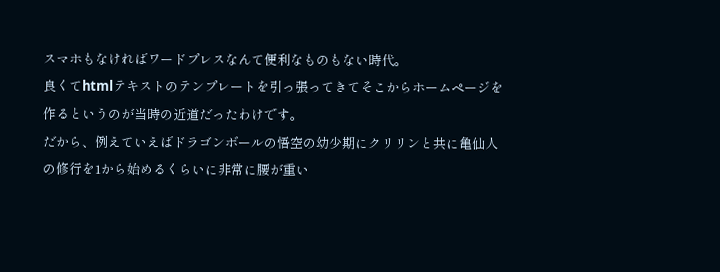スマホもなければワードプレスなんて便利なものもない時代。
良くてhtmlテキストのテンプレートを引っ張ってきてそこからホームページを作るというのが当時の近道だったわけです。
だから、例えていえばドラゴンボールの悟空の幼少期にクリリンと共に亀仙人の修行を1から始めるくらいに非常に腰が重い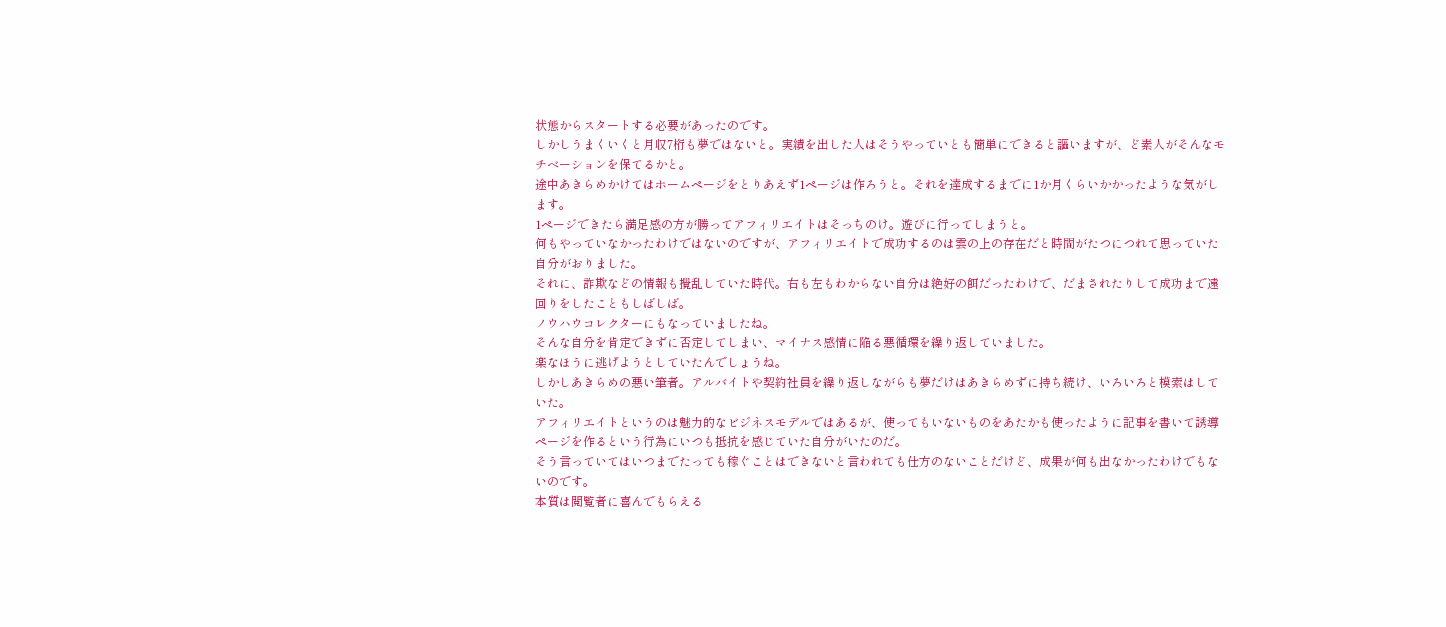状態からスタートする必要があったのです。
しかしうまくいくと月収7桁も夢ではないと。実績を出した人はそうやっていとも簡単にできると謳いますが、ど素人がそんなモチベーションを保てるかと。
途中あきらめかけてはホームページをとりあえず1ページは作ろうと。それを達成するまでに1か月くらいかかったような気がします。
1ページできたら満足感の方が勝ってアフィリエイトはそっちのけ。遊びに行ってしまうと。
何もやっていなかったわけではないのですが、アフィリエイトで成功するのは雲の上の存在だと時間がたつにつれて思っていた自分がおりました。
それに、詐欺などの情報も攪乱していた時代。右も左もわからない自分は絶好の餌だったわけで、だまされたりして成功まで遠回りをしたこともしばしば。
ノウハウコレクターにもなっていましたね。
そんな自分を肯定できずに否定してしまい、マイナス感情に陥る悪循環を繰り返していました。
楽なほうに逃げようとしていたんでしょうね。
しかしあきらめの悪い筆者。アルバイトや契約社員を繰り返しながらも夢だけはあきらめずに持ち続け、いろいろと模索はしていた。
アフィリエイトというのは魅力的なビジネスモデルではあるが、使ってもいないものをあたかも使ったように記事を書いて誘導ページを作るという行為にいつも抵抗を感じていた自分がいたのだ。
そう言っていてはいつまでたっても稼ぐことはできないと言われても仕方のないことだけど、成果が何も出なかったわけでもないのです。
本質は閲覧者に喜んでもらえる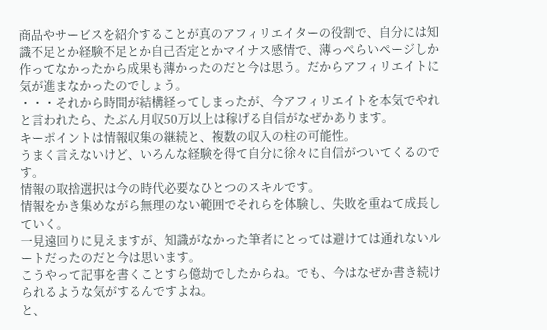商品やサービスを紹介することが真のアフィリエイターの役割で、自分には知識不足とか経験不足とか自己否定とかマイナス感情で、薄っぺらいページしか作ってなかったから成果も薄かったのだと今は思う。だからアフィリエイトに気が進まなかったのでしょう。
・・・それから時間が結構経ってしまったが、今アフィリエイトを本気でやれと言われたら、たぶん月収50万以上は稼げる自信がなぜかあります。
キーポイントは情報収集の継続と、複数の収入の柱の可能性。
うまく言えないけど、いろんな経験を得て自分に徐々に自信がついてくるのです。
情報の取捨選択は今の時代必要なひとつのスキルです。
情報をかき集めながら無理のない範囲でそれらを体験し、失敗を重ねて成長していく。
一見遠回りに見えますが、知識がなかった筆者にとっては避けては通れないルートだったのだと今は思います。
こうやって記事を書くことすら億劫でしたからね。でも、今はなぜか書き続けられるような気がするんですよね。
と、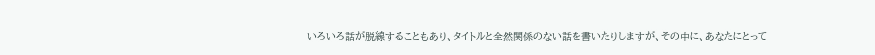いろいろ話が脱線することもあり、タイトルと全然関係のない話を書いたりしますが、その中に、あなたにとって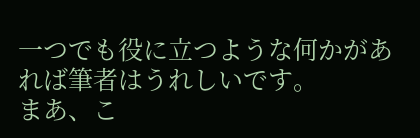一つでも役に立つような何かがあれば筆者はうれしいです。
まあ、こ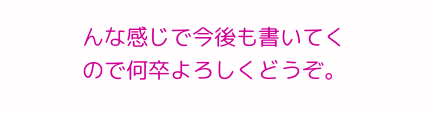んな感じで今後も書いてくので何卒よろしくどうぞ。